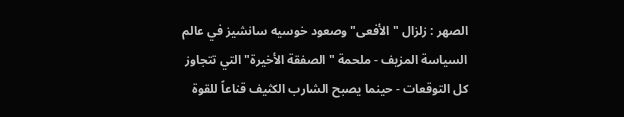الصهر : زلزال "الأفعى" وصعود خوسيه سانشيز في عالم السياسة المزيف - ملحمة "الصفقة الأخيرة" التي تتجاوز كل التوقعات - حينما يصبح الشارب الكثيف قناعاً للقوة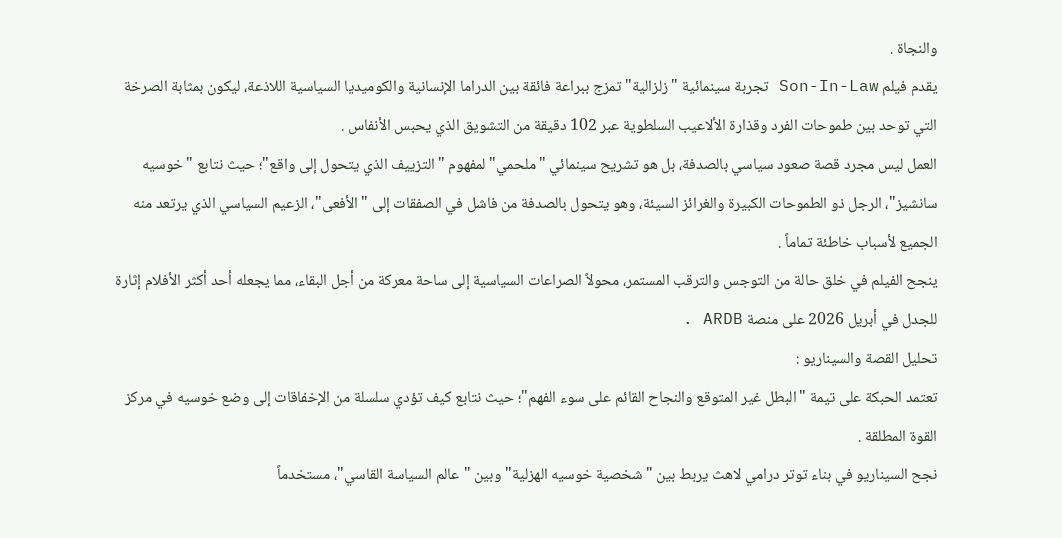والنجاة .
يقدم فيلم Son-In-Law تجربة سينمائية "زلزالية" تمزج ببراعة فائقة بين الدراما الإنسانية والكوميديا السياسية اللاذعة، ليكون بمثابة الصرخة التي توحد بين طموحات الفرد وقذارة الألاعيب السلطوية عبر 102 دقيقة من التشويق الذي يحبس الأنفاس .
العمل ليس مجرد قصة صعود سياسي بالصدفة، بل هو تشريح سينمائي "ملحمي" لمفهوم "التزييف الذي يتحول إلى واقع"؛ حيث نتابع "خوسيه سانشيز"، الرجل ذو الطموحات الكبيرة والغرائز السيئة، وهو يتحول بالصدفة من فاشل في الصفقات إلى "الأفعى"، الزعيم السياسي الذي يرتعد منه الجميع لأسباب خاطئة تماماً .
ينجح الفيلم في خلق حالة من التوجس والترقب المستمر، محولاً الصراعات السياسية إلى ساحة معركة من أجل البقاء، مما يجعله أحد أكثر الأفلام إثارة للجدل في أبريل 2026 على منصة ARDB .
تحليل القصة والسيناريو :
تعتمد الحبكة على تيمة "البطل غير المتوقع والنجاح القائم على سوء الفهم"؛ حيث نتابع كيف تؤدي سلسلة من الإخفاقات إلى وضع خوسيه في مركز القوة المطلقة .
نجح السيناريو في بناء توتر درامي لاهث يربط بين "شخصية خوسيه الهزلية" وبين "عالم السياسة القاسي"، مستخدماً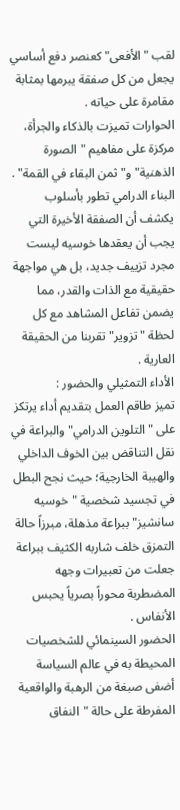لقب "الأفعى" كعنصر دفع أساسي يجعل من كل صفقة يبرمها بمثابة مقامرة على حياته .
الحوارات تميزت بالذكاء والجرأة، مركزة على مفاهيم "الصورة الذهنية" و"ثمن البقاء في القمة" .
البناء الدرامي تطور بأسلوب يكشف أن الصفقة الأخيرة التي يجب أن يعقدها خوسيه ليست مجرد تزييف جديد، بل هي مواجهة حقيقية مع الذات والقدر، مما يضمن تفاعل المشاهد مع كل لحظة "تزوير" تقربنا من الحقيقة العارية .
الأداء التمثيلي والحضور :
تميز طاقم العمل بتقديم أداء يرتكز على "التلوين الدرامي" والبراعة في نقل التناقض بين الخوف الداخلي والهيبة الخارجية؛ حيث نجح البطل في تجسيد شخصية "خوسيه سانشيز" ببراعة مذهلة، مبرزاً حالة التمزق خلف شاربه الكثيف ببراعة جعلت من تعبيرات وجهه المضطربة محوراً بصرياً يحبس الأنفاس .
الحضور السينمائي للشخصيات المحيطة به في عالم السياسة أضفى صبغة من الرهبة والواقعية المفرطة على حالة "النفاق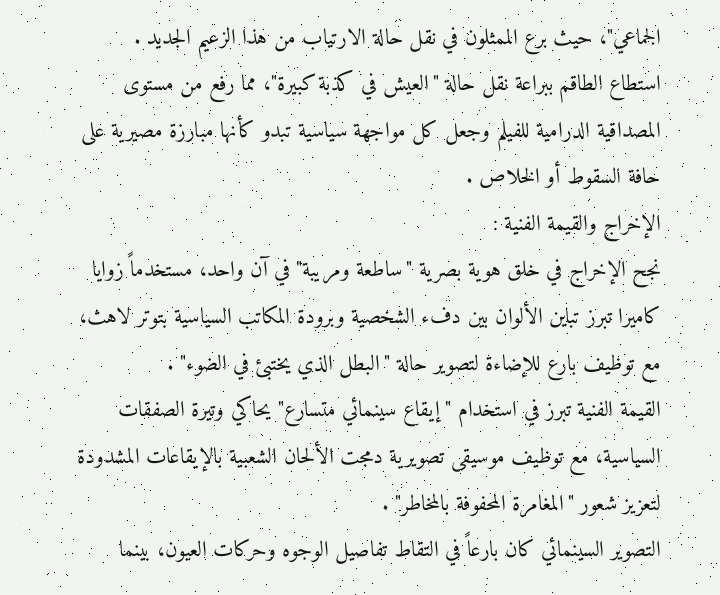الجماعي"، حيث برع الممثلون في نقل حالة الارتياب من هذا الزعيم الجديد .
استطاع الطاقم ببراعة نقل حالة "العيش في كذبة كبيرة"، مما رفع من مستوى المصداقية الدرامية للفيلم وجعل كل مواجهة سياسية تبدو كأنها مبارزة مصيرية على حافة السقوط أو الخلاص .
الإخراج والقيمة الفنية :
نجح الإخراج في خلق هوية بصرية "ساطعة ومريبة" في آن واحد، مستخدماً زوايا كاميرا تبرز تباين الألوان بين دفء الشخصية وبرودة المكاتب السياسية بتوتر لاهث، مع توظيف بارع للإضاءة لتصوير حالة "البطل الذي يختبئ في الضوء" .
القيمة الفنية تبرز في استخدام "إيقاع سينمائي متسارع" يحاكي وتيرة الصفقات السياسية، مع توظيف موسيقى تصويرية دمجت الألحان الشعبية بالإيقاعات المشدودة لتعزيز شعور "المغامرة المحفوفة بالمخاطر" .
التصوير السينمائي كان بارعاً في التقاط تفاصيل الوجوه وحركات العيون، بينما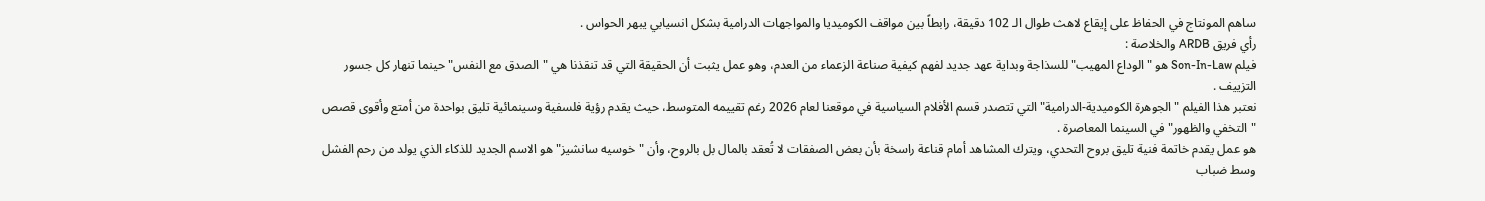ساهم المونتاج في الحفاظ على إيقاع لاهث طوال الـ 102 دقيقة، رابطاً بين مواقف الكوميديا والمواجهات الدرامية بشكل انسيابي يبهر الحواس .
رأي فريق ARDB والخلاصة :
فيلم Son-In-Law هو "الوداع المهيب" للسذاجة وبداية عهد جديد لفهم كيفية صناعة الزعماء من العدم، وهو عمل يثبت أن الحقيقة التي قد تنقذنا هي "الصدق مع النفس" حينما تنهار كل جسور التزييف .
نعتبر هذا الفيلم "الجوهرة الكوميدية-الدرامية" التي تتصدر قسم الأفلام السياسية في موقعنا لعام 2026 رغم تقييمه المتوسط، حيث يقدم رؤية فلسفية وسينمائية تليق بواحدة من أمتع وأقوى قصص "التخفي والظهور" في السينما المعاصرة .
هو عمل يقدم خاتمة فنية تليق بروح التحدي، ويترك المشاهد أمام قناعة راسخة بأن بعض الصفقات لا تُعقد بالمال بل بالروح، وأن "خوسيه سانشيز" هو الاسم الجديد للذكاء الذي يولد من رحم الفشل وسط ضباب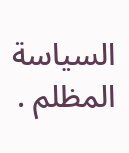السياسة المظلم .